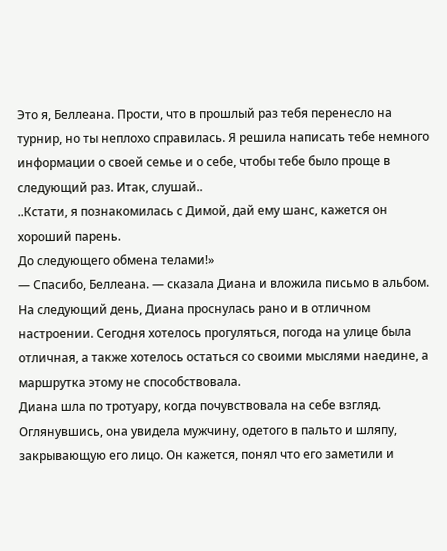Это я, Беллеана. Прости, что в прошлый раз тебя перенесло на турнир, но ты неплохо справилась. Я решила написать тебе немного информации о своей семье и о себе, чтобы тебе было проще в следующий раз. Итак, слушай..
..Кстати, я познакомилась с Димой, дай ему шанс, кажется он хороший парень.
До следующего обмена телами!»
— Спасибо, Беллеана. — сказала Диана и вложила письмо в альбом.
На следующий день, Диана проснулась рано и в отличном настроении. Сегодня хотелось прогуляться, погода на улице была отличная, а также хотелось остаться со своими мыслями наедине, а маршрутка этому не способствовала.
Диана шла по тротуару, когда почувствовала на себе взгляд. Оглянувшись, она увидела мужчину, одетого в пальто и шляпу, закрывающую его лицо. Он кажется, понял что его заметили и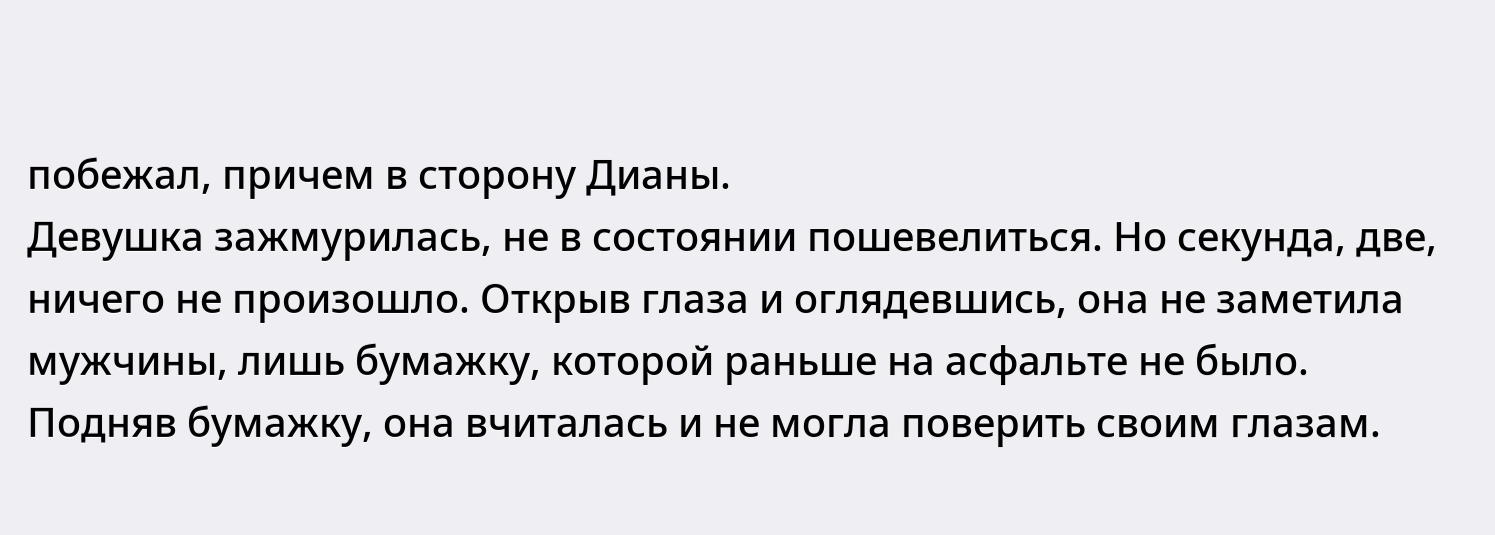побежал, причем в сторону Дианы.
Девушка зажмурилась, не в состоянии пошевелиться. Но секунда, две, ничего не произошло. Открыв глаза и оглядевшись, она не заметила мужчины, лишь бумажку, которой раньше на асфальте не было.
Подняв бумажку, она вчиталась и не могла поверить своим глазам.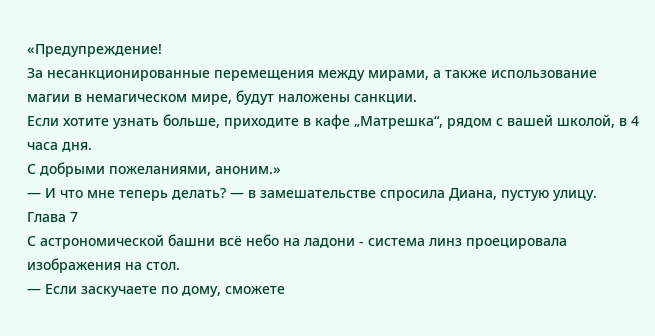«Предупреждение!
За несанкционированные перемещения между мирами, а также использование магии в немагическом мире, будут наложены санкции.
Если хотите узнать больше, приходите в кафе „Матрешка“, рядом с вашей школой, в 4 часа дня.
С добрыми пожеланиями, аноним.»
— И что мне теперь делать? — в замешательстве спросила Диана, пустую улицу.
Глава 7
С астрономической башни всё небо на ладони - система линз проецировала изображения на стол.
— Если заскучаете по дому, сможете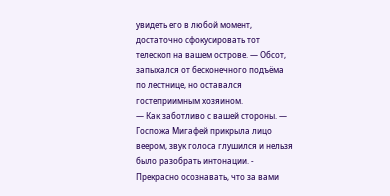увидеть его в любой момент, достаточно сфокусировать тот телескоп на вашем острове. — Обсот, запыхался от бесконечного подъёма по лестнице, но оставался гостеприимным хозяином.
— Как заботливо с вашей стороны. — Госпожа Мигафей прикрыла лицо веером, звук голоса глушился и нельзя было разобрать интонации. - Прекрасно осознавать, что за вами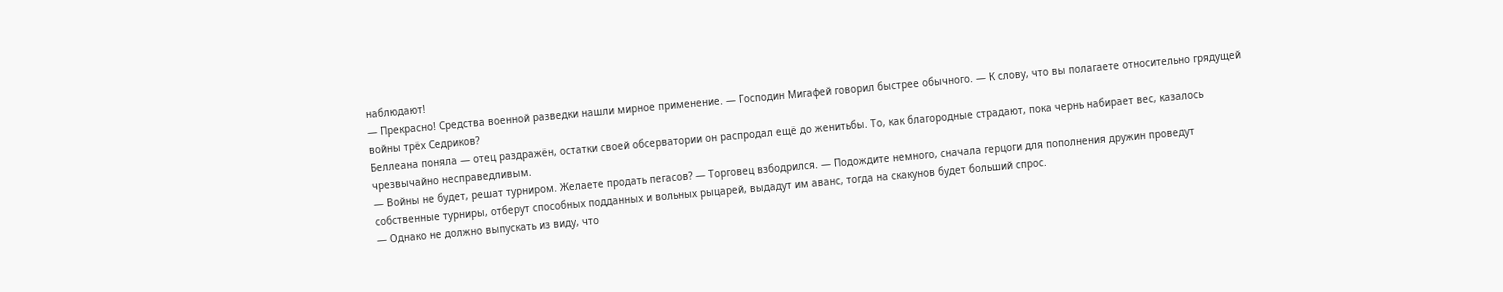наблюдают!
— Прекрасно! Средства военной разведки нашли мирное применение. — Господин Мигафей говорил быстрее обычного. — К слову, что вы полагаете относительно грядущей войны трёх Седриков?
Беллеана поняла — отец раздражён, остатки своей обсерватории он распродал ещё до женитьбы. То, как благородные страдают, пока чернь набирает вес, казалось чрезвычайно несправедливым.
— Войны не будет, решат турниром. Желаете продать пегасов? — Торговец взбодрился. — Подождите немного, сначала герцоги для пополнения дружин проведут собственные турниры, отберут способных подданных и вольных рыцарей, выдадут им аванс, тогда на скакунов будет больший спрос.
— Однако не должно выпускать из виду, что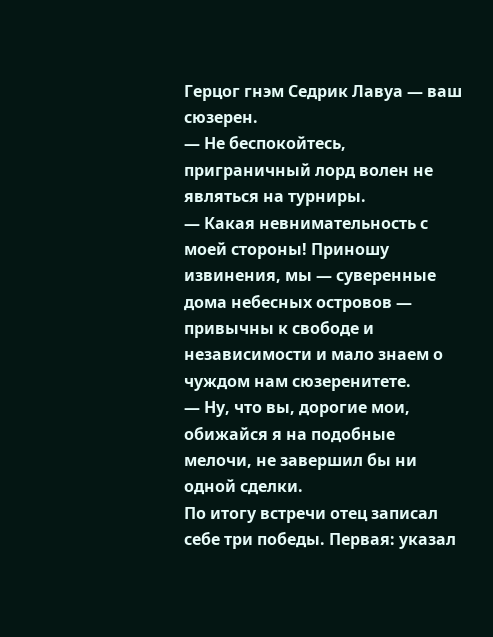Герцог гнэм Седрик Лавуа — ваш сюзерен.
— Не беспокойтесь, приграничный лорд волен не являться на турниры.
— Какая невнимательность с моей стороны! Приношу извинения, мы — суверенные дома небесных островов — привычны к свободе и независимости и мало знаем о чуждом нам сюзеренитете.
— Ну, что вы, дорогие мои, обижайся я на подобные мелочи, не завершил бы ни одной сделки.
По итогу встречи отец записал себе три победы. Первая: указал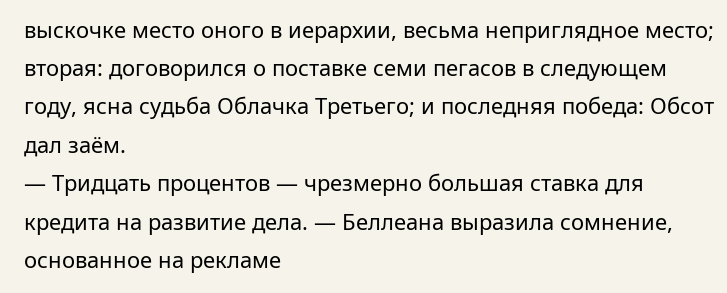выскочке место оного в иерархии, весьма неприглядное место; вторая: договорился о поставке семи пегасов в следующем году, ясна судьба Облачка Третьего; и последняя победа: Обсот дал заём.
— Тридцать процентов — чрезмерно большая ставка для кредита на развитие дела. — Беллеана выразила сомнение, основанное на рекламе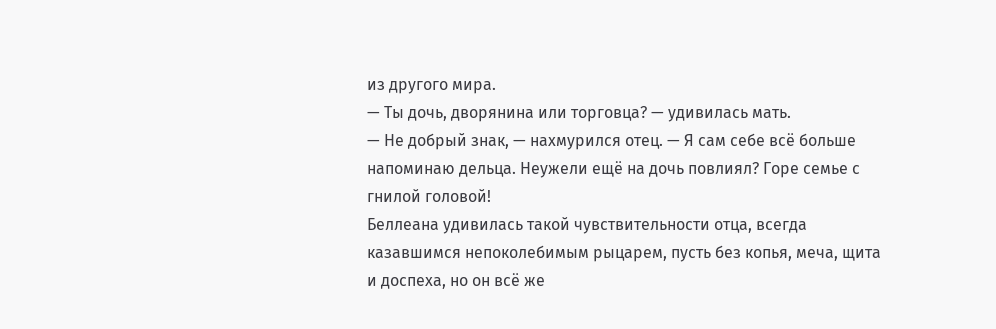из другого мира.
— Ты дочь, дворянина или торговца? — удивилась мать.
— Не добрый знак, — нахмурился отец. — Я сам себе всё больше напоминаю дельца. Неужели ещё на дочь повлиял? Горе семье с гнилой головой!
Беллеана удивилась такой чувствительности отца, всегда казавшимся непоколебимым рыцарем, пусть без копья, меча, щита и доспеха, но он всё же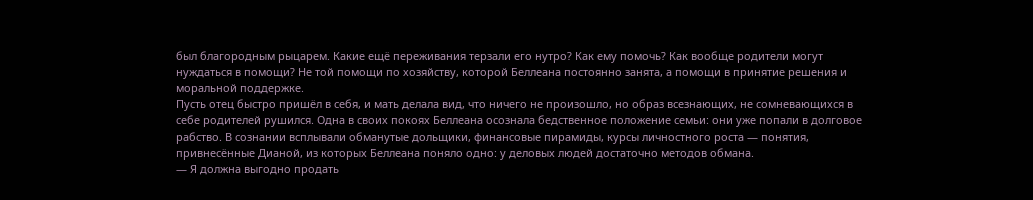был благородным рыцарем. Какие ещё переживания терзали его нутро? Как ему помочь? Как вообще родители могут нуждаться в помощи? Не той помощи по хозяйству, которой Беллеана постоянно занята, а помощи в принятие решения и моральной поддержке.
Пусть отец быстро пришёл в себя, и мать делала вид, что ничего не произошло, но образ всезнающих, не сомневающихся в себе родителей рушился. Одна в своих покоях Беллеана осознала бедственное положение семьи: они уже попали в долговое рабство. В сознании всплывали обманутые дольщики, финансовые пирамиды, курсы личностного роста — понятия, привнесённые Дианой, из которых Беллеана поняло одно: у деловых людей достаточно методов обмана.
— Я должна выгодно продать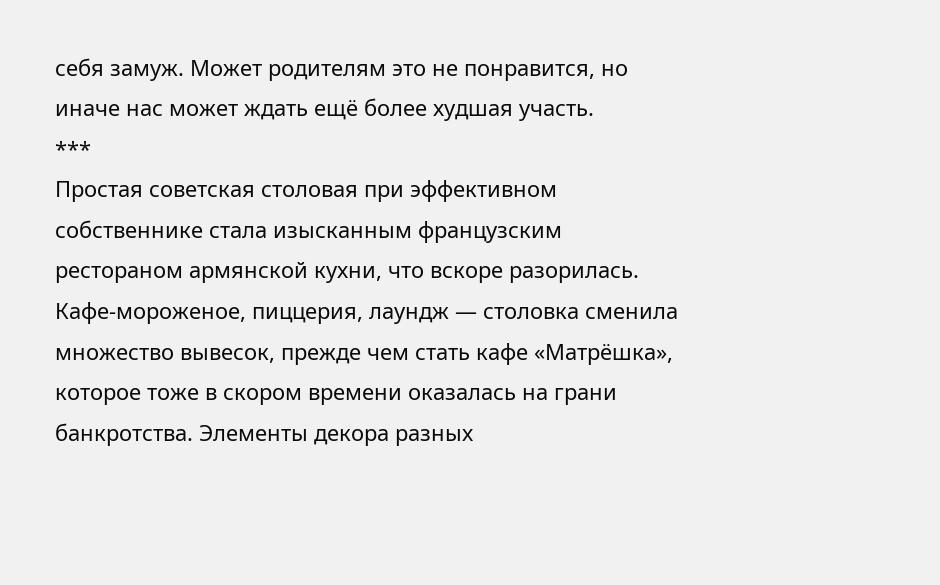себя замуж. Может родителям это не понравится, но иначе нас может ждать ещё более худшая участь.
***
Простая советская столовая при эффективном собственнике стала изысканным французским рестораном армянской кухни, что вскоре разорилась. Кафе-мороженое, пиццерия, лаундж — столовка сменила множество вывесок, прежде чем стать кафе «Матрёшка», которое тоже в скором времени оказалась на грани банкротства. Элементы декора разных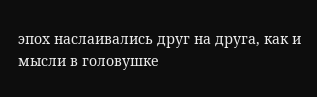эпох наслаивались друг на друга, как и мысли в головушке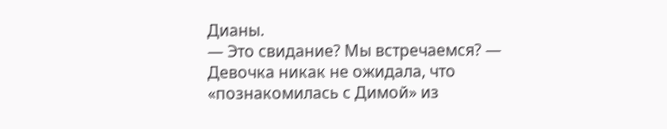Дианы.
— Это свидание? Мы встречаемся? — Девочка никак не ожидала, что «познакомилась с Димой» из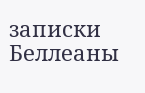записки Беллеаны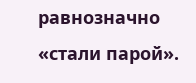равнозначно «стали парой».